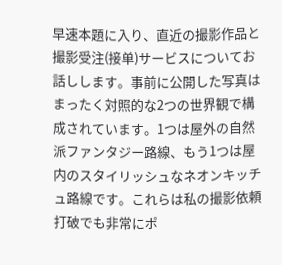早速本題に入り、直近の撮影作品と撮影受注(接单)サービスについてお話しします。事前に公開した写真はまったく対照的な2つの世界観で構成されています。1つは屋外の自然派ファンタジー路線、もう1つは屋内のスタイリッシュなネオンキッチュ路線です。これらは私の撮影依頼打破でも非常にポ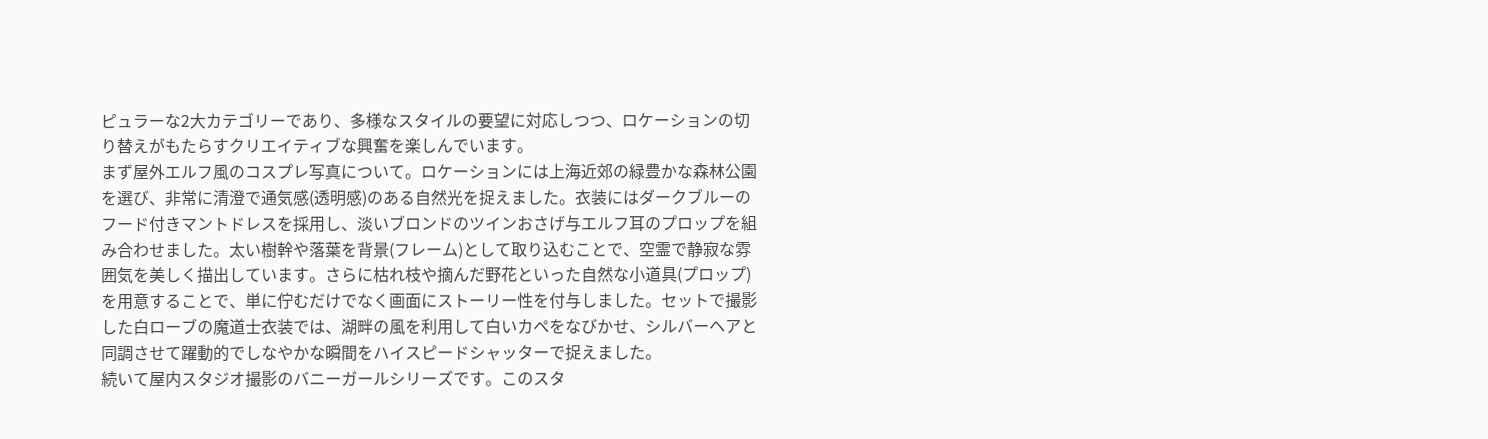ピュラーな2大カテゴリーであり、多様なスタイルの要望に対応しつつ、ロケーションの切り替えがもたらすクリエイティブな興奮を楽しんでいます。
まず屋外エルフ風のコスプレ写真について。ロケーションには上海近郊の緑豊かな森林公園を選び、非常に清澄で通気感(透明感)のある自然光を捉えました。衣装にはダークブルーのフード付きマントドレスを採用し、淡いブロンドのツインおさげ与エルフ耳のプロップを組み合わせました。太い樹幹や落葉を背景(フレーム)として取り込むことで、空霊で静寂な雰囲気を美しく描出しています。さらに枯れ枝や摘んだ野花といった自然な小道具(プロップ)を用意することで、単に佇むだけでなく画面にストーリー性を付与しました。セットで撮影した白ローブの魔道士衣装では、湖畔の風を利用して白いカペをなびかせ、シルバーヘアと同調させて躍動的でしなやかな瞬間をハイスピードシャッターで捉えました。
続いて屋内スタジオ撮影のバニーガールシリーズです。このスタ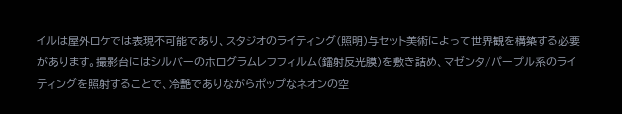イルは屋外ロケでは表現不可能であり、スタジオのライティング(照明)与セット美術によって世界観を構築する必要があります。撮影台にはシルバーのホログラムレフフィルム(鐳射反光膜)を敷き詰め、マゼンタ/パープル系のライティングを照射することで、冷艶でありながらポップなネオンの空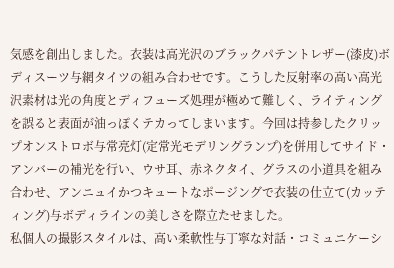気感を創出しました。衣装は高光沢のブラックパテントレザー(漆皮)ボディスーツ与網タイツの組み合わせです。こうした反射率の高い高光沢素材は光の角度とディフューズ処理が極めて難しく、ライティングを誤ると表面が油っぽくテカってしまいます。今回は持参したクリップオンストロボ与常亮灯(定常光モデリングランプ)を併用してサイド・アンバーの補光を行い、ウサ耳、赤ネクタイ、グラスの小道具を組み合わせ、アンニュイかつキュートなポージングで衣装の仕立て(カッティング)与ボディラインの美しさを際立たせました。
私個人の撮影スタイルは、高い柔軟性与丁寧な対話・コミュニケーシ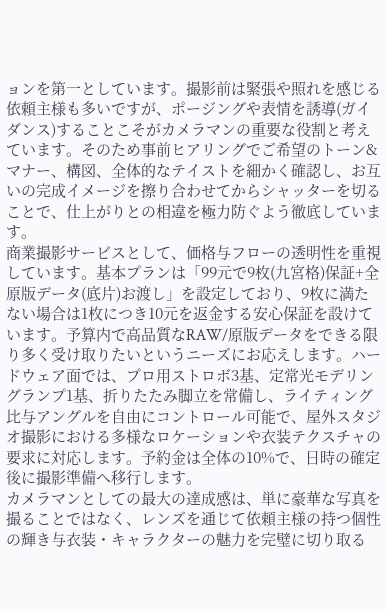ョンを第一としています。撮影前は緊張や照れを感じる依頼主様も多いですが、ポージングや表情を誘導(ガイダンス)することこそがカメラマンの重要な役割と考えています。そのため事前ヒアリングでご希望のトーン&マナー、構図、全体的なテイストを細かく確認し、お互いの完成イメージを擦り合わせてからシャッターを切ることで、仕上がりとの相違を極力防ぐよう徹底しています。
商業撮影サービスとして、価格与フローの透明性を重視しています。基本プランは「99元で9枚(九宮格)保証+全原版データ(底片)お渡し」を設定しており、9枚に満たない場合は1枚につき10元を返金する安心保証を設けています。予算内で高品質なRAW/原版データをできる限り多く受け取りたいというニーズにお応えします。ハードウェア面では、プロ用ストロボ3基、定常光モデリングランプ1基、折りたたみ脚立を常備し、ライティング比与アングルを自由にコントロール可能で、屋外スタジオ撮影における多様なロケーションや衣装テクスチャの要求に対応します。予約金は全体の10%で、日時の確定後に撮影準備へ移行します。
カメラマンとしての最大の達成感は、単に豪華な写真を撮ることではなく、レンズを通じて依頼主様の持つ個性の輝き与衣装・キャラクターの魅力を完璧に切り取る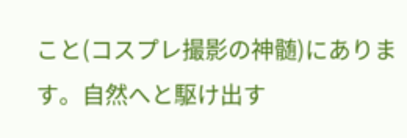こと(コスプレ撮影の神髄)にあります。自然へと駆け出す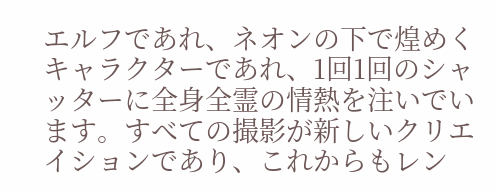エルフであれ、ネオンの下で煌めくキャラクターであれ、1回1回のシャッターに全身全霊の情熱を注いでいます。すべての撮影が新しいクリエイションであり、これからもレン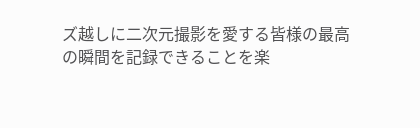ズ越しに二次元撮影を愛する皆様の最高の瞬間を記録できることを楽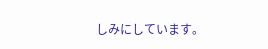しみにしています。